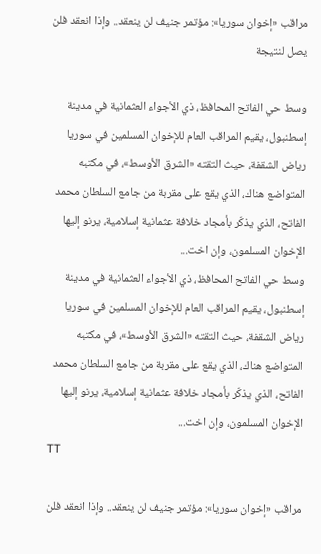مراقب «إخوان سوريا»: مؤتمر جنيف لن ينعقد.. وإذا انعقد فلن يصل لنتيجة

وسط حي الفاتح المحافظ، ذي الأجواء العثمانية في مدينة إسطنبول، يقيم المراقب العام للإخوان المسلمين في سوريا رياض الشقفة، حيث التقته «الشرق الأوسط»، في مكتبه المتواضع هناك، الذي يقع على مقربة من جامع السلطان محمد الفاتح، الذي يذكّر بأمجاد خلافة عثمانية إسلامية، يرنو إليها الإخوان المسلمون، وإن اخت...
وسط حي الفاتح المحافظ، ذي الأجواء العثمانية في مدينة إسطنبول، يقيم المراقب العام للإخوان المسلمين في سوريا رياض الشقفة، حيث التقته «الشرق الأوسط»، في مكتبه المتواضع هناك، الذي يقع على مقربة من جامع السلطان محمد الفاتح، الذي يذكّر بأمجاد خلافة عثمانية إسلامية، يرنو إليها الإخوان المسلمون، وإن اخت...
TT

مراقب «إخوان سوريا»: مؤتمر جنيف لن ينعقد.. وإذا انعقد فلن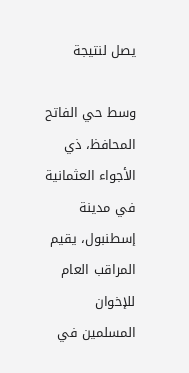يصل لنتيجة

وسط حي الفاتح المحافظ، ذي الأجواء العثمانية في مدينة إسطنبول، يقيم المراقب العام للإخوان المسلمين في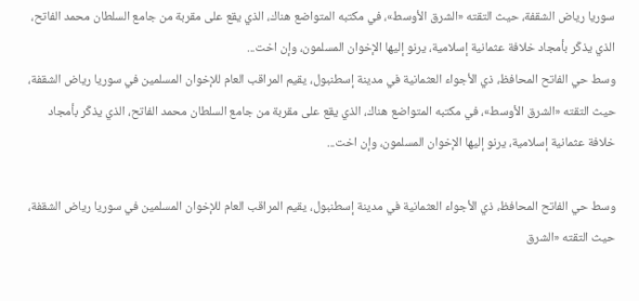سوريا رياض الشقفة، حيث التقته «الشرق الأوسط»، في مكتبه المتواضع هناك، الذي يقع على مقربة من جامع السلطان محمد الفاتح، الذي يذكّر بأمجاد خلافة عثمانية إسلامية، يرنو إليها الإخوان المسلمون، وإن اخت...
وسط حي الفاتح المحافظ، ذي الأجواء العثمانية في مدينة إسطنبول، يقيم المراقب العام للإخوان المسلمين في سوريا رياض الشقفة، حيث التقته «الشرق الأوسط»، في مكتبه المتواضع هناك، الذي يقع على مقربة من جامع السلطان محمد الفاتح، الذي يذكّر بأمجاد خلافة عثمانية إسلامية، يرنو إليها الإخوان المسلمون، وإن اخت...

وسط حي الفاتح المحافظ، ذي الأجواء العثمانية في مدينة إسطنبول، يقيم المراقب العام للإخوان المسلمين في سوريا رياض الشقفة، حيث التقته «الشرق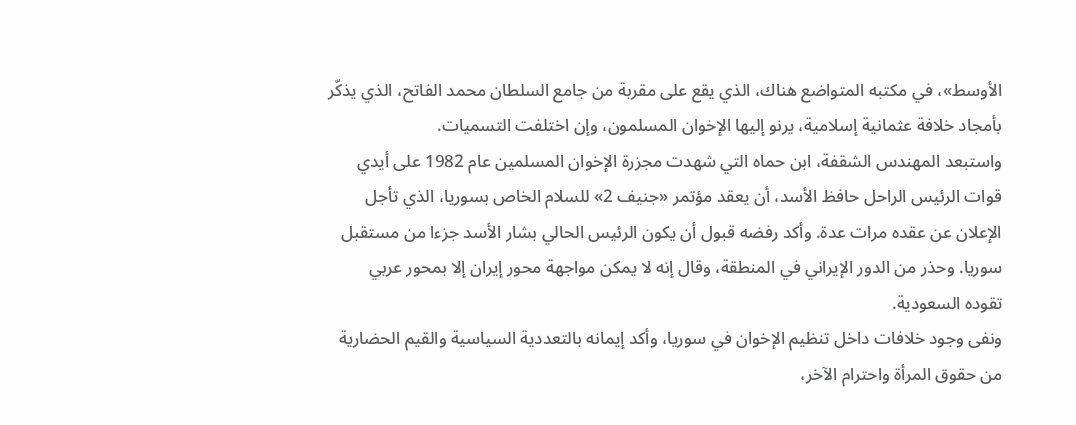الأوسط»، في مكتبه المتواضع هناك، الذي يقع على مقربة من جامع السلطان محمد الفاتح، الذي يذكّر بأمجاد خلافة عثمانية إسلامية، يرنو إليها الإخوان المسلمون، وإن اختلفت التسميات.
واستبعد المهندس الشقفة، ابن حماه التي شهدت مجزرة الإخوان المسلمين عام 1982 على أيدي قوات الرئيس الراحل حافظ الأسد، أن يعقد مؤتمر «جنيف 2» للسلام الخاص بسوريا، الذي تأجل الإعلان عن عقده مرات عدة. وأكد رفضه قبول أن يكون الرئيس الحالي بشار الأسد جزءا من مستقبل سوريا. وحذر من الدور الإيراني في المنطقة، وقال إنه لا يمكن مواجهة محور إيران إلا بمحور عربي تقوده السعودية.
ونفى وجود خلافات داخل تنظيم الإخوان في سوريا، وأكد إيمانه بالتعددية السياسية والقيم الحضارية من حقوق المرأة واحترام الآخر،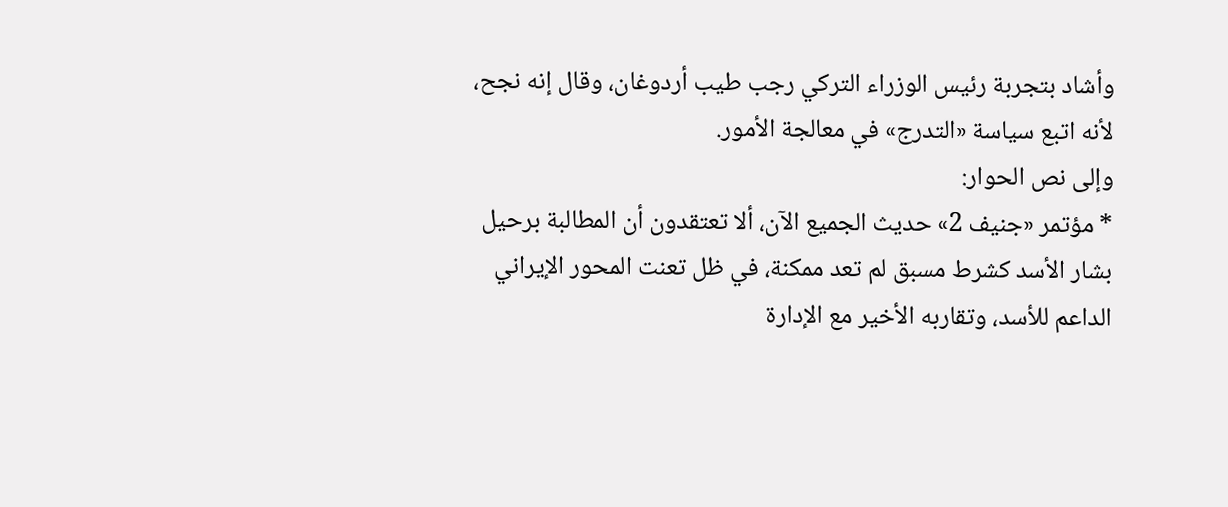وأشاد بتجربة رئيس الوزراء التركي رجب طيب أردوغان، وقال إنه نجح، لأنه اتبع سياسة «التدرج» في معالجة الأمور.
وإلى نص الحوار:
* مؤتمر «جنيف 2» حديث الجميع الآن، ألا تعتقدون أن المطالبة برحيل بشار الأسد كشرط مسبق لم تعد ممكنة، في ظل تعنت المحور الإيراني الداعم للأسد، وتقاربه الأخير مع الإدارة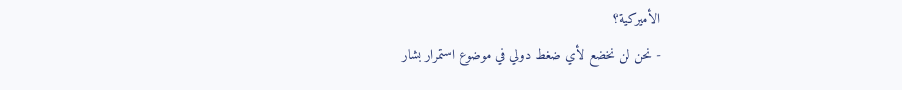الأميركية؟
- نحن لن نخضع لأي ضغط دولي في موضوع استمرار بشار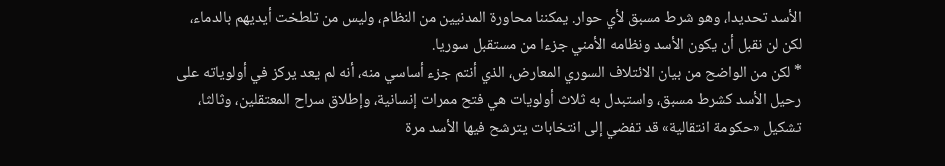الأسد تحديدا، وهو شرط مسبق لأي حوار. يمكننا محاورة المدنيين من النظام، وليس من تلطخت أيديهم بالدماء، لكن لن نقبل أن يكون الأسد ونظامه الأمني جزءا من مستقبل سوريا.
* لكن من الواضح من بيان الائتلاف السوري المعارض، الذي أنتم جزء أساسي منه، أنه لم يعد يركز في أولوياته على رحيل الأسد كشرط مسبق، واستبدل به ثلاث أولويات هي فتح ممرات إنسانية، وإطلاق سراح المعتقلين، وثالثا، تشكيل «حكومة انتقالية» قد تفضي إلى انتخابات يترشح فيها الأسد مرة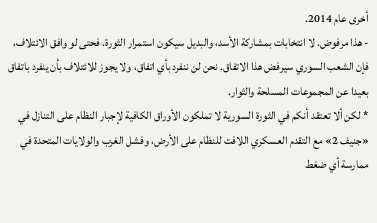أخرى عام 2014.
- هذا مرفوض. لا انتخابات بمشاركة الأسد، والبديل سيكون استمرار الثورة. فحتى لو وافق الائتلاف، فإن الشعب السوري سيرفض هذا الاتفاق. نحن لن ننفرد بأي اتفاق، ولا يجوز للائتلاف بأن ينفرد باتفاق بعيدا عن المجموعات المسلحة والثوار.
* لكن ألا تعتقد أنكم في الثورة السورية لا تملكون الأوراق الكافية لإجبار النظام على التنازل في «جنيف 2» مع التقدم العسكري اللافت للنظام على الأرض، وفشل الغرب والولايات المتحدة في ممارسة أي ضغط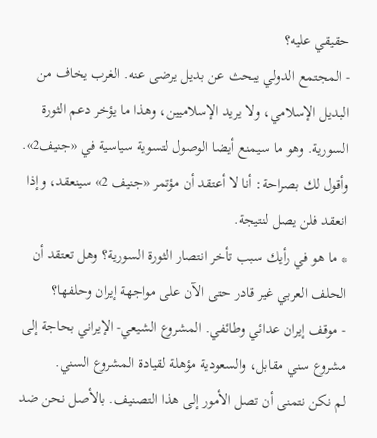حقيقي عليه؟
- المجتمع الدولي يبحث عن بديل يرضى عنه. الغرب يخاف من البديل الإسلامي، ولا يريد الإسلاميين، وهذا ما يؤخر دعم الثورة السورية. وهو ما سيمنع أيضا الوصول لتسوية سياسية في «جنيف2». وأقول لك بصراحة: أنا لا أعتقد أن مؤتمر «جنيف 2» سينعقد، وإذا انعقد فلن يصل لنتيجة.
* ما هو في رأيك سبب تأخر انتصار الثورة السورية؟ وهل تعتقد أن الحلف العربي غير قادر حتى الآن على مواجهة إيران وحلفها؟
- موقف إيران عدائي وطائفي. المشروع الشيعي- الإيراني بحاجة إلى مشروع سني مقابل، والسعودية مؤهلة لقيادة المشروع السني.
لم نكن نتمنى أن تصل الأمور إلى هذا التصنيف. بالأصل نحن ضد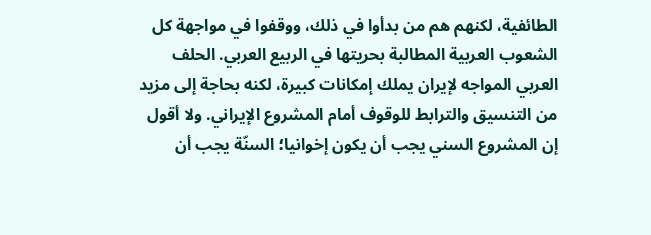الطائفية، لكنهم هم من بدأوا في ذلك، ووقفوا في مواجهة كل الشعوب العربية المطالبة بحريتها في الربيع العربي. الحلف العربي المواجه لإيران يملك إمكانات كبيرة، لكنه بحاجة إلى مزيد من التنسيق والترابط للوقوف أمام المشروع الإيراني. ولا أقول إن المشروع السني يجب أن يكون إخوانيا؛ السنّة يجب أن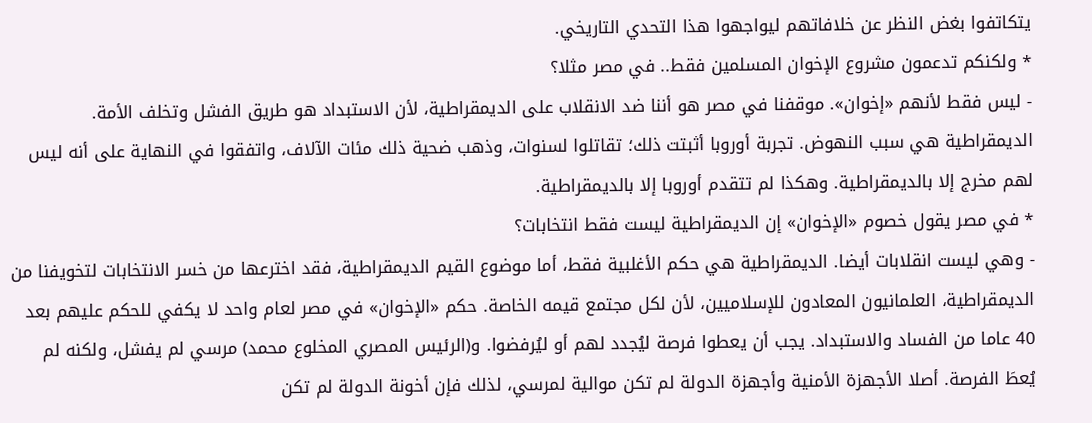يتكاتفوا بغض النظر عن خلافاتهم ليواجهوا هذا التحدي التاريخي.
* ولكنكم تدعمون مشروع الإخوان المسلمين فقط.. في مصر مثلا؟
- ليس فقط لأنهم «إخوان». موقفنا في مصر هو أننا ضد الانقلاب على الديمقراطية، لأن الاستبداد هو طريق الفشل وتخلف الأمة. الديمقراطية هي سبب النهوض. تجربة أوروبا أثبتت ذلك؛ تقاتلوا لسنوات، وذهب ضحية ذلك مئات الآلاف، واتفقوا في النهاية على أنه ليس لهم مخرج إلا بالديمقراطية. وهكذا لم تتقدم أوروبا إلا بالديمقراطية.
* في مصر يقول خصوم «الإخوان» إن الديمقراطية ليست فقط انتخابات؟
- وهي ليست انقلابات أيضا. الديمقراطية هي حكم الأغلبية فقط، أما موضوع القيم الديمقراطية، فقد اخترعها من خسر الانتخابات لتخويفنا من الديمقراطية، العلمانيون المعادون للإسلاميين، لأن لكل مجتمع قيمه الخاصة. حكم «الإخوان» في مصر لعام واحد لا يكفي للحكم عليهم بعد 40 عاما من الفساد والاستبداد. يجب أن يعطوا فرصة ليُجدد لهم أو ليُرفضوا. و(الرئيس المصري المخلوع محمد) مرسي لم يفشل، ولكنه لم يُعطَ الفرصة. أصلا الأجهزة الأمنية وأجهزة الدولة لم تكن موالية لمرسي، لذلك فإن أخونة الدولة لم تكن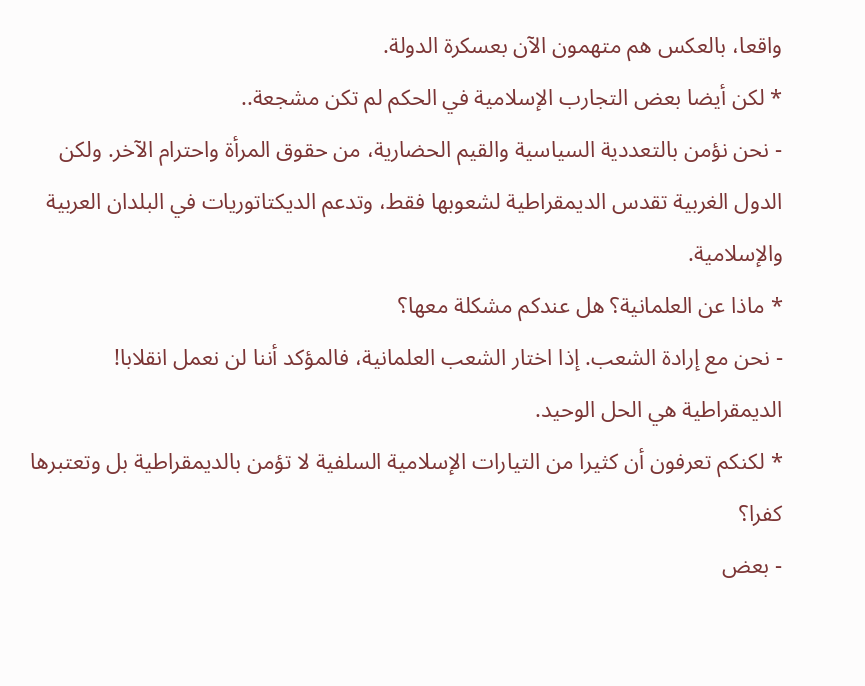واقعا، بالعكس هم متهمون الآن بعسكرة الدولة.
* لكن أيضا بعض التجارب الإسلامية في الحكم لم تكن مشجعة..
- نحن نؤمن بالتعددية السياسية والقيم الحضارية، من حقوق المرأة واحترام الآخر. ولكن الدول الغربية تقدس الديمقراطية لشعوبها فقط، وتدعم الديكتاتوريات في البلدان العربية والإسلامية.
* ماذا عن العلمانية؟ هل عندكم مشكلة معها؟
- نحن مع إرادة الشعب. إذا اختار الشعب العلمانية، فالمؤكد أننا لن نعمل انقلابا! الديمقراطية هي الحل الوحيد.
* لكنكم تعرفون أن كثيرا من التيارات الإسلامية السلفية لا تؤمن بالديمقراطية بل وتعتبرها كفرا؟
- بعض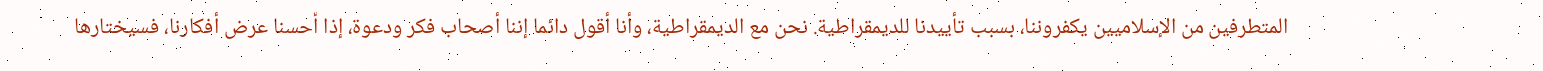المتطرفين من الإسلاميين يكفروننا، بسبب تأييدنا للديمقراطية. نحن مع الديمقراطية، وأنا أقول دائما إننا أصحاب فكر ودعوة، إذا أحسنا عرض أفكارنا، فسيختارها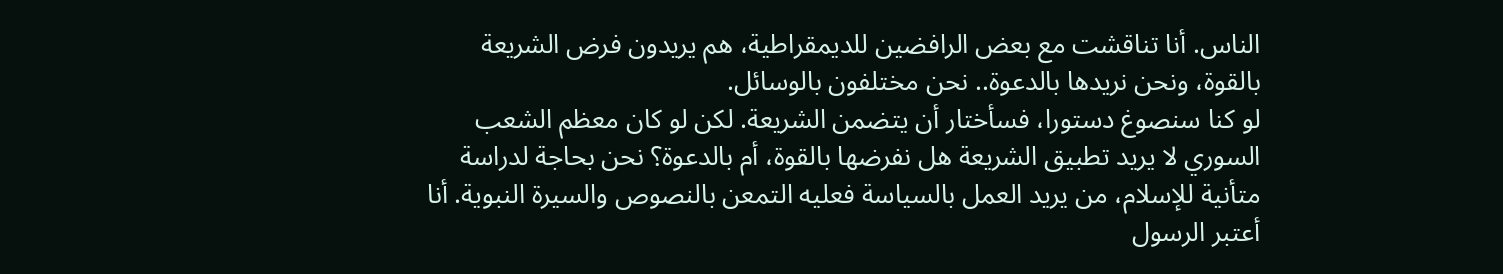الناس. أنا تناقشت مع بعض الرافضين للديمقراطية، هم يريدون فرض الشريعة بالقوة، ونحن نريدها بالدعوة.. نحن مختلفون بالوسائل.
لو كنا سنصوغ دستورا، فسأختار أن يتضمن الشريعة. لكن لو كان معظم الشعب السوري لا يريد تطبيق الشريعة هل نفرضها بالقوة، أم بالدعوة؟ نحن بحاجة لدراسة متأنية للإسلام، من يريد العمل بالسياسة فعليه التمعن بالنصوص والسيرة النبوية. أنا أعتبر الرسول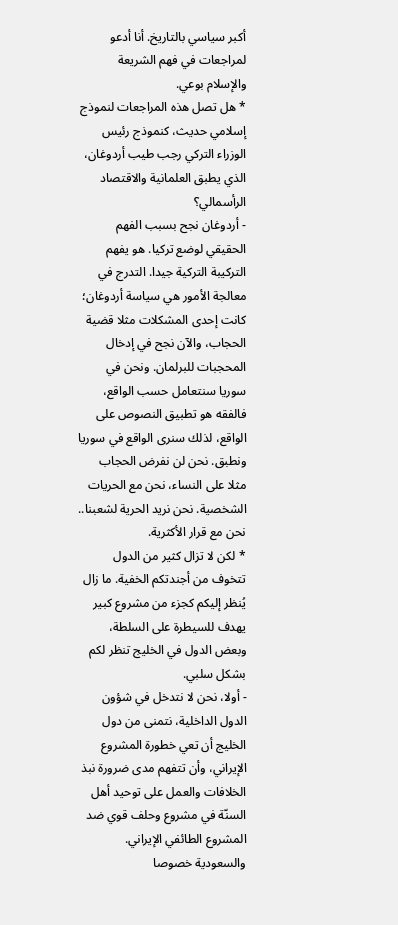أكبر سياسي بالتاريخ. أنا أدعو لمراجعات في فهم الشريعة والإسلام بوعي.
* هل تصل هذه المراجعات لنموذج إسلامي حديث، كنموذج رئيس الوزراء التركي رجب طيب أردوغان، الذي يطبق العلمانية والاقتصاد الرأسمالي؟
- أردوغان نجح بسبب الفهم الحقيقي لوضع تركيا. هو يفهم التركيبة التركية جيدا. التدرج في معالجة الأمور هي سياسة أردوغان؛ كانت إحدى المشكلات مثلا قضية الحجاب، والآن نجح في إدخال المحجبات للبرلمان. ونحن في سوريا سنتعامل حسب الواقع، فالفقه هو تطبيق النصوص على الواقع، لذلك سنرى الواقع في سوريا ونطبق. نحن لن نفرض الحجاب مثلا على النساء، نحن مع الحريات الشخصية. نحن نريد الحرية لشعبنا.. نحن مع قرار الأكثرية.
* لكن لا تزال كثير من الدول تتخوف من أجندتكم الخفية. ما زال يُنظر إليكم كجزء من مشروع كبير يهدف للسيطرة على السلطة، وبعض الدول في الخليج تنظر لكم بشكل سلبي.
- أولا، نحن لا نتدخل في شؤون الدول الداخلية، نتمنى من دول الخليج أن تعي خطورة المشروع الإيراني، وأن تتفهم مدى ضرورة نبذ الخلافات والعمل على توحيد أهل السنّة في مشروع وحلف قوي ضد المشروع الطائفي الإيراني. والسعودية خصوصا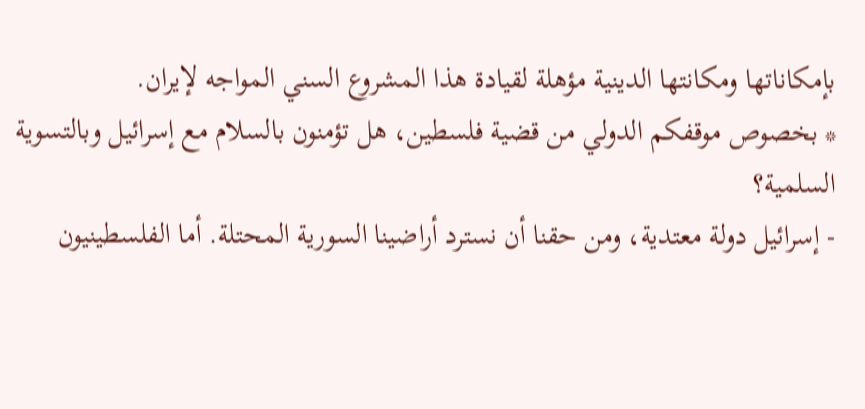بإمكاناتها ومكانتها الدينية مؤهلة لقيادة هذا المشروع السني المواجه لإيران.
* بخصوص موقفكم الدولي من قضية فلسطين، هل تؤمنون بالسلام مع إسرائيل وبالتسوية السلمية؟
- إسرائيل دولة معتدية، ومن حقنا أن نسترد أراضينا السورية المحتلة. أما الفلسطينيون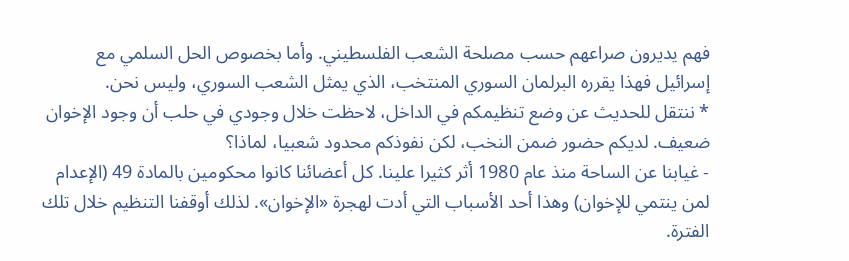فهم يديرون صراعهم حسب مصلحة الشعب الفلسطيني. وأما بخصوص الحل السلمي مع إسرائيل فهذا يقرره البرلمان السوري المنتخب، الذي يمثل الشعب السوري، وليس نحن.
* ننتقل للحديث عن وضع تنظيمكم في الداخل، لاحظت خلال وجودي في حلب أن وجود الإخوان ضعيف. لديكم حضور ضمن النخب، لكن نفوذكم محدود شعبيا، لماذا؟
- غيابنا عن الساحة منذ عام 1980 أثر كثيرا علينا. كل أعضائنا كانوا محكومين بالمادة 49 (الإعدام لمن ينتمي للإخوان) وهذا أحد الأسباب التي أدت لهجرة «الإخوان». لذلك أوقفنا التنظيم خلال تلك الفترة.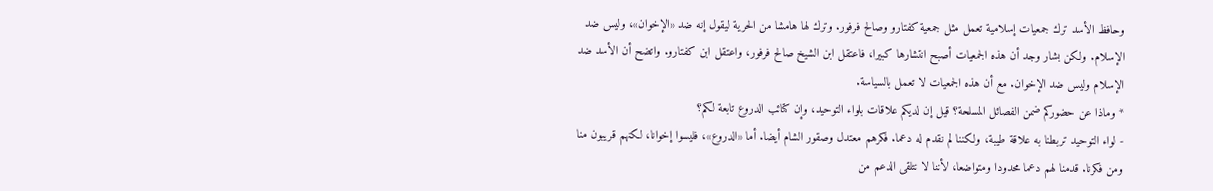وحافظ الأسد ترك جمعيات إسلامية تعمل مثل جمعية كفتارو وصالح فرفور. وترك لها هامشا من الحرية ليقول إنه ضد «الإخوان»، وليس ضد الإسلام. ولكن بشار وجد أن هذه الجمعيات أصبح انتشارها كبيرا، فاعتقل ابن الشيخ صالح فرفور، واعتقل ابن كفتارو. واتضح أن الأسد ضد الإسلام وليس ضد الإخوان. مع أن هذه الجمعيات لا تعمل بالسياسة.
* وماذا عن حضوركم ضمن الفصائل المسلحة؟ قيل إن لديكم علاقات بلواء التوحيد، وإن كتائب الدروع تابعة لكم؟
- لواء التوحيد تربطنا به علاقة طيبة، ولكننا لم نقدم له دعما. فكرهم معتدل وصقور الشام أيضا. أما «الدروع»، فليسوا إخوانا، لكنهم قريبون منا ومن فكرنا. قدمنا لهم دعما محدودا ومتواضعا، لأننا لا نتلقى الدعم من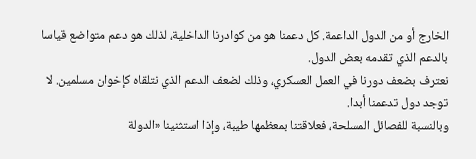الخارج أو من الدول الداعمة. كل دعمنا هو من كوادرنا الداخلية، لذلك هو دعم متواضع قياسا بالدعم الذي تقدمه بعض الدول.
نعترف بضعف دورنا في العمل العسكري، وذلك لضعف الدعم الذي نتلقاه كإخوان مسلمين. لا توجد دول تدعمنا أبدا.
وبالنسبة للفصائل المسلحة، فعلاقتنا بمعظمها طيبة، وإذا استثنينا «الدولة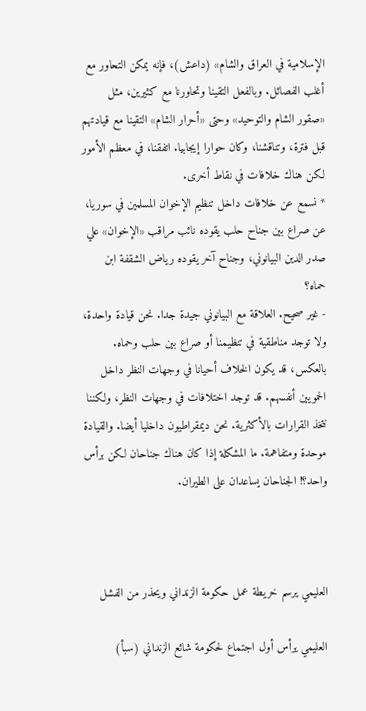الإسلامية في العراق والشام» (داعش)، فإنه يمكن التحاور مع أغلب الفصائل. وبالفعل التقينا وتحاورنا مع كثيرين، مثل «صقور الشام والتوحيد» وحتى «أحرار الشام» التقينا مع قيادتهم قبل فترة، وتناقشنا، وكان حوارا إيجابيا. اتفقنا، في معظم الأمور لكن هناك خلافات في نقاط أخرى.
* نسمع عن خلافات داخل تنظيم الإخوان المسلمين في سوريا، عن صراع بين جناح حلب يقوده نائب مراقب «الإخوان» علي صدر الدين البيانوني، وجناح آخر يقوده رياض الشقفة ابن حماه؟
- غير صحيح. العلاقة مع البيانوني جيدة جدا. نحن قيادة واحدة، ولا توجد مناطقية في تنظيمنا أو صراع بين حلب وحماه. بالعكس، قد يكون الخلاف أحيانا في وجهات النظر داخل الحمويين أنفسهم. قد توجد اختلافات في وجهات النظر، ولكننا نتخذ القرارات بالأكثرية. نحن ديمقراطيون داخليا أيضا. والقيادة موحدة ومتفاهمة. ما المشكلة إذا كان هناك جناحان لكن برأس واحد؟! الجناحان يساعدان على الطيران.



العليمي يرسم خريطة عمل حكومة الزنداني ويحذر من الفشل

العليمي يرأس أول اجتماع لحكومة شائع الزنداني (سبأ)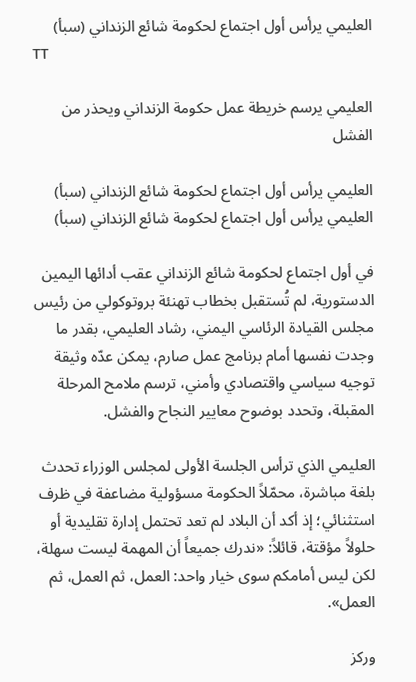العليمي يرأس أول اجتماع لحكومة شائع الزنداني (سبأ)
TT

العليمي يرسم خريطة عمل حكومة الزنداني ويحذر من الفشل

العليمي يرأس أول اجتماع لحكومة شائع الزنداني (سبأ)
العليمي يرأس أول اجتماع لحكومة شائع الزنداني (سبأ)

في أول اجتماع لحكومة شائع الزنداني عقب أدائها اليمين الدستورية، لم تُستقبل بخطاب تهنئة بروتوكولي من رئيس مجلس القيادة الرئاسي اليمني، رشاد العليمي، بقدر ما وجدت نفسها أمام برنامج عمل صارم، يمكن عدّه وثيقة توجيه سياسي واقتصادي وأمني، ترسم ملامح المرحلة المقبلة، وتحدد بوضوح معايير النجاح والفشل.

العليمي الذي ترأس الجلسة الأولى لمجلس الوزراء تحدث بلغة مباشرة، محمّلاً الحكومة مسؤولية مضاعفة في ظرف استثنائي؛ إذ أكد أن البلاد لم تعد تحتمل إدارة تقليدية أو حلولاً مؤقتة، قائلاً: «ندرك جميعاً أن المهمة ليست سهلة، لكن ليس أمامكم سوى خيار واحد: العمل، ثم العمل، ثم العمل».

وركز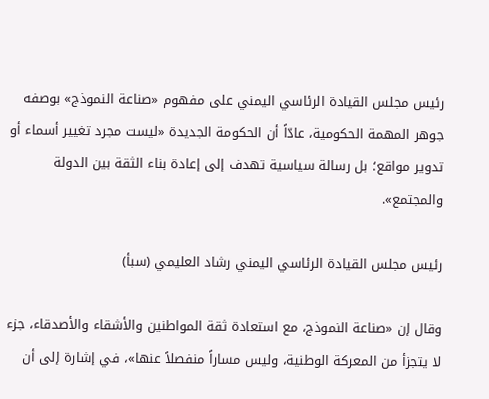رئيس مجلس القيادة الرئاسي اليمني على مفهوم «صناعة النموذج» بوصفه جوهر المهمة الحكومية، عادّاً أن الحكومة الجديدة «ليست مجرد تغيير أسماء أو تدوير مواقع؛ بل رسالة سياسية تهدف إلى إعادة بناء الثقة بين الدولة والمجتمع».

رئيس مجلس القيادة الرئاسي اليمني رشاد العليمي (سبأ)

وقال إن «صناعة النموذج، مع استعادة ثقة المواطنين والأشقاء والأصدقاء، جزء لا يتجزأ من المعركة الوطنية، وليس مساراً منفصلاً عنها»، في إشارة إلى أن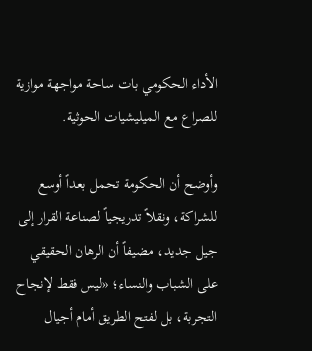الأداء الحكومي بات ساحة مواجهة موازية للصراع مع الميليشيات الحوثية.

وأوضح أن الحكومة تحمل بعداً أوسع للشراكة، ونقلاً تدريجياً لصناعة القرار إلى جيل جديد، مضيفاً أن الرهان الحقيقي على الشباب والنساء؛ «ليس فقط لإنجاح التجربة، بل لفتح الطريق أمام أجيال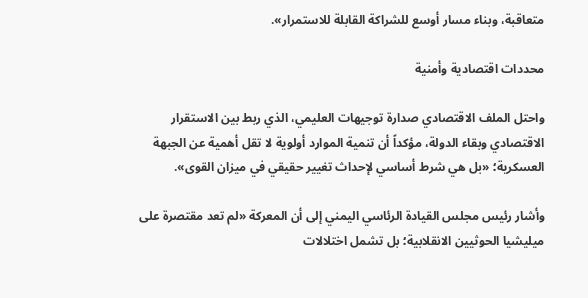متعاقبة، وبناء مسار أوسع للشراكة القابلة للاستمرار».

محددات اقتصادية وأمنية

واحتل الملف الاقتصادي صدارة توجيهات العليمي، الذي ربط بين الاستقرار الاقتصادي وبقاء الدولة، مؤكداً أن تنمية الموارد أولوية لا تقل أهمية عن الجبهة العسكرية؛ «بل هي شرط أساسي لإحداث تغيير حقيقي في ميزان القوى».

وأشار رئيس مجلس القيادة الرئاسي اليمني إلى أن المعركة «لم تعد مقتصرة على ميليشيا الحوثيين الانقلابية؛ بل تشمل اختلالات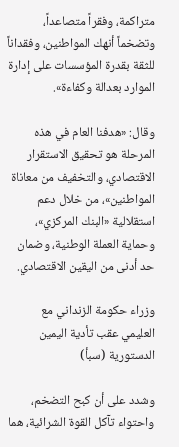متراكمة، وفقراً متصاعداً، وتضخماً أنهك المواطنين، وفقداناً للثقة بقدرة المؤسسات على إدارة الموارد بعدالة وكفاءة».

وقال: «هدفنا العام في هذه المرحلة هو تحقيق الاستقرار الاقتصادي، والتخفيف من معاناة المواطنين»، من خلال دعم استقلالية «البنك المركزي»، وحماية العملة الوطنية، وضمان حد أدنى من اليقين الاقتصادي.

وزراء حكومة الزنداني مع العليمي عقب تأدية اليمين الدستورية (سبأ)

وشدد على أن كبح التضخم، واحتواء تآكل القوة الشرائية، هما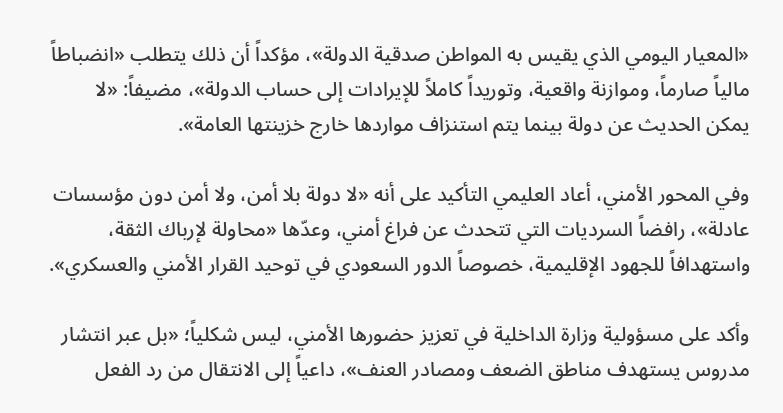«المعيار اليومي الذي يقيس به المواطن صدقية الدولة»، مؤكداً أن ذلك يتطلب «انضباطاً مالياً صارماً، وموازنة واقعية، وتوريداً كاملاً للإيرادات إلى حساب الدولة»، مضيفاً: «لا يمكن الحديث عن دولة بينما يتم استنزاف مواردها خارج خزينتها العامة».

وفي المحور الأمني، أعاد العليمي التأكيد على أنه «لا دولة بلا أمن، ولا أمن دون مؤسسات عادلة»، رافضاً السرديات التي تتحدث عن فراغ أمني، وعدّها «محاولة لإرباك الثقة، واستهدافاً للجهود الإقليمية، خصوصاً الدور السعودي في توحيد القرار الأمني والعسكري».

وأكد على مسؤولية وزارة الداخلية في تعزيز حضورها الأمني، ليس شكلياً؛ «بل عبر انتشار مدروس يستهدف مناطق الضعف ومصادر العنف»، داعياً إلى الانتقال من رد الفعل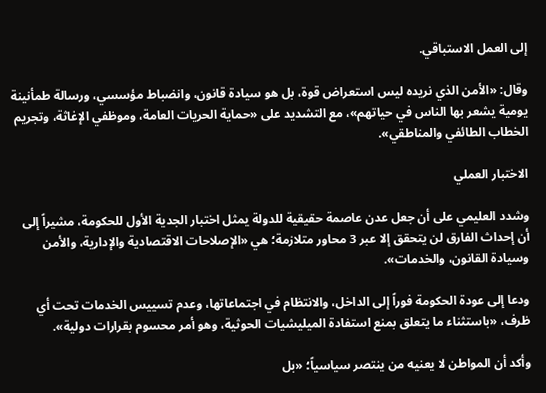إلى العمل الاستباقي.

وقال: «الأمن الذي نريده ليس استعراض قوة، بل هو سيادة قانون، وانضباط مؤسسي، ورسالة طمأنينة يومية يشعر بها الناس في حياتهم»، مع التشديد على «حماية الحريات العامة، وموظفي الإغاثة، وتجريم الخطاب الطائفي والمناطقي».

الاختبار العملي

وشدد العليمي على أن جعل عدن عاصمة حقيقية للدولة يمثل اختبار الجدية الأول للحكومة، مشيراً إلى أن إحداث الفارق لن يتحقق إلا عبر 3 محاور متلازمة؛ هي «الإصلاحات الاقتصادية والإدارية، والأمن وسيادة القانون، والخدمات».

ودعا إلى عودة الحكومة فوراً إلى الداخل، والانتظام في اجتماعاتها، وعدم تسييس الخدمات تحت أي ظرف، «باستثناء ما يتعلق بمنع استفادة الميليشيات الحوثية، وهو أمر محسوم بقرارات دولية».

وأكد أن المواطن لا يعنيه من ينتصر سياسياً؛ «بل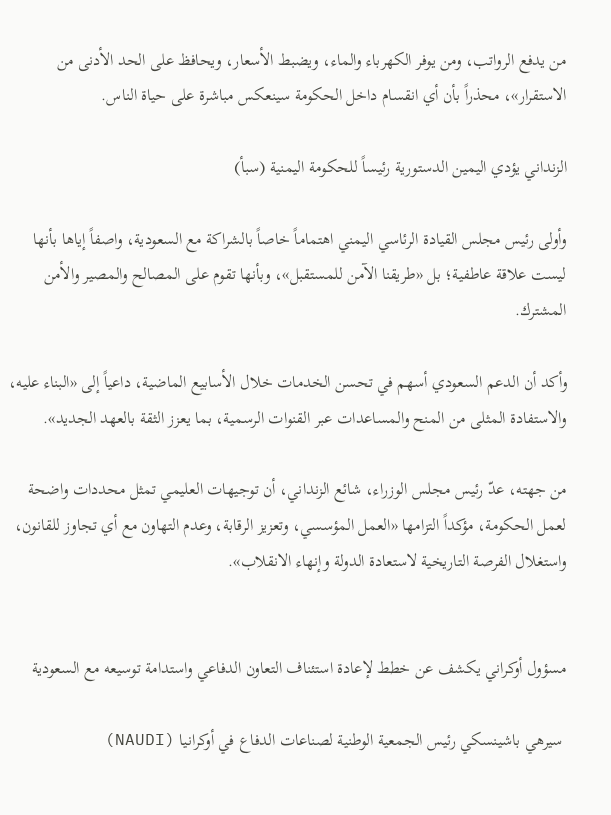من يدفع الرواتب، ومن يوفر الكهرباء والماء، ويضبط الأسعار، ويحافظ على الحد الأدنى من الاستقرار»، محذراً بأن أي انقسام داخل الحكومة سينعكس مباشرة على حياة الناس.

الزنداني يؤدي اليمين الدستورية رئيساً للحكومة اليمنية (سبأ)

وأولى رئيس مجلس القيادة الرئاسي اليمني اهتماماً خاصاً بالشراكة مع السعودية، واصفاً إياها بأنها ليست علاقة عاطفية؛ بل «طريقنا الآمن للمستقبل»، وبأنها تقوم على المصالح والمصير والأمن المشترك.

وأكد أن الدعم السعودي أسهم في تحسن الخدمات خلال الأسابيع الماضية، داعياً إلى «البناء عليه، والاستفادة المثلى من المنح والمساعدات عبر القنوات الرسمية، بما يعزز الثقة بالعهد الجديد».

من جهته، عدّ رئيس مجلس الوزراء، شائع الزنداني، أن توجيهات العليمي تمثل محددات واضحة لعمل الحكومة، مؤكداً التزامها «العمل المؤسسي، وتعزيز الرقابة، وعدم التهاون مع أي تجاوز للقانون، واستغلال الفرصة التاريخية لاستعادة الدولة وإنهاء الانقلاب».


مسؤول أوكراني يكشف عن خطط لإعادة استئناف التعاون الدفاعي واستدامة توسيعه مع السعودية

 سيرهي باشينسكي رئيس الجمعية الوطنية لصناعات الدفاع في أوكرانيا (NAUDI)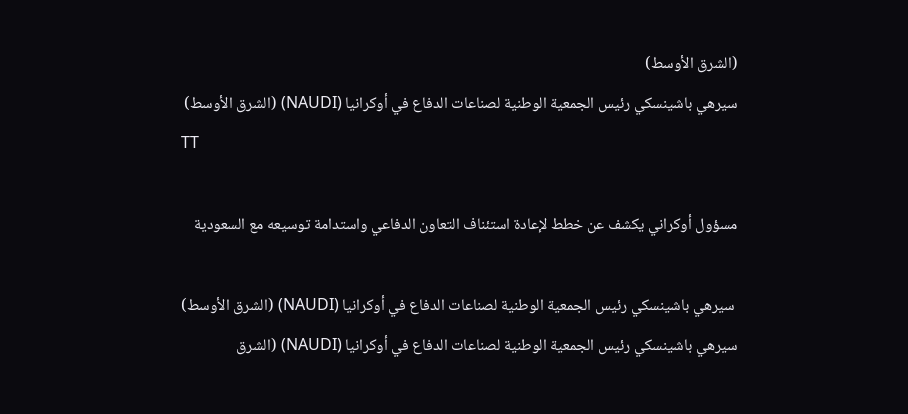(الشرق الأوسط)
سيرهي باشينسكي رئيس الجمعية الوطنية لصناعات الدفاع في أوكرانيا (NAUDI) (الشرق الأوسط)
TT

مسؤول أوكراني يكشف عن خطط لإعادة استئناف التعاون الدفاعي واستدامة توسيعه مع السعودية

 سيرهي باشينسكي رئيس الجمعية الوطنية لصناعات الدفاع في أوكرانيا (NAUDI) (الشرق الأوسط)
سيرهي باشينسكي رئيس الجمعية الوطنية لصناعات الدفاع في أوكرانيا (NAUDI) (الشرق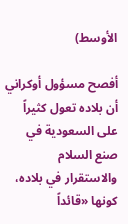الأوسط)

أفصح مسؤول أوكراني أن بلاده تعول كثيراً على السعودية في صنع السلام والاستقرار في بلاده، كونها «قائداً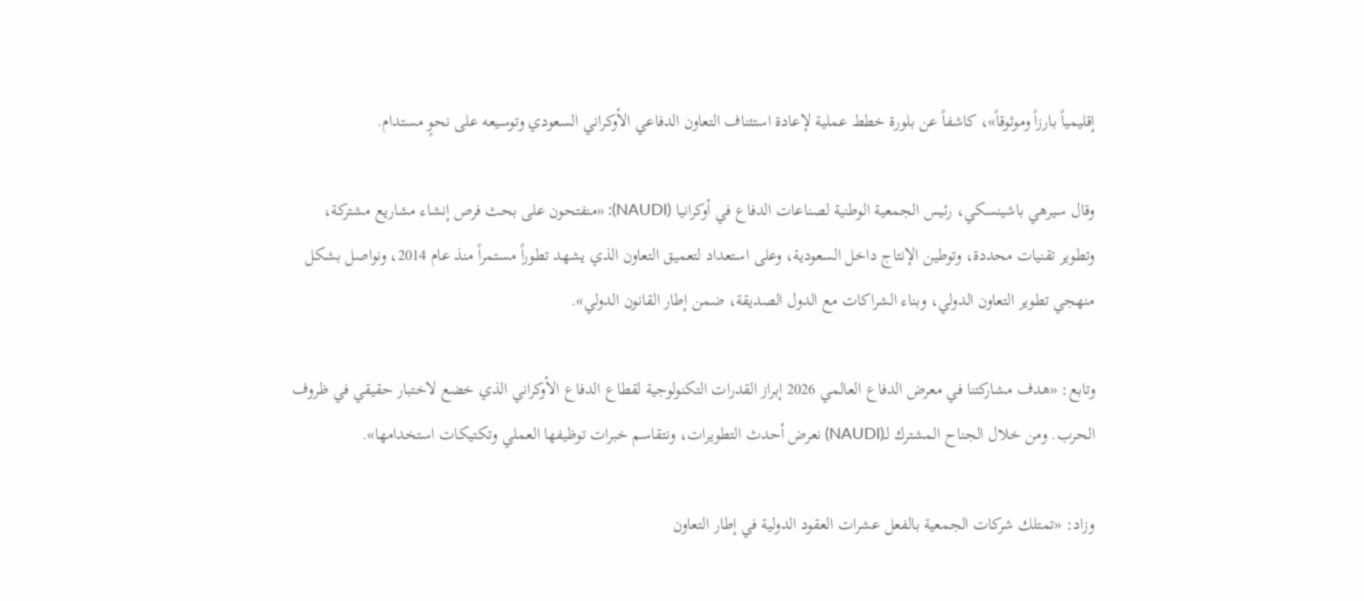إقليمياً بارزاً وموثوقاً»، كاشفاً عن بلورة خطط عملية لإعادة استئناف التعاون الدفاعي الأوكراني السعودي وتوسيعه على نحوٍ مستدام.

وقال سيرهي باشينسكي، رئيس الجمعية الوطنية لصناعات الدفاع في أوكرانيا (NAUDI): «منفتحون على بحث فرص إنشاء مشاريع مشتركة، وتطوير تقنيات محددة، وتوطين الإنتاج داخل السعودية، وعلى استعداد لتعميق التعاون الذي يشهد تطوراً مستمراً منذ عام 2014، ونواصل بشكل منهجي تطوير التعاون الدولي، وبناء الشراكات مع الدول الصديقة، ضمن إطار القانون الدولي».

وتابع: «هدف مشاركتنا في معرض الدفاع العالمي 2026 إبراز القدرات التكنولوجية لقطاع الدفاع الأوكراني الذي خضع لاختبار حقيقي في ظروف الحرب. ومن خلال الجناح المشترك لـ(NAUDI) نعرض أحدث التطويرات، ونتقاسم خبرات توظيفها العملي وتكتيكات استخدامها».

وزاد: «تمتلك شركات الجمعية بالفعل عشرات العقود الدولية في إطار التعاون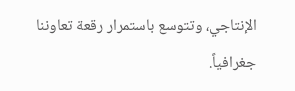الإنتاجي، وتتوسع باستمرار رقعة تعاوننا جغرافياً.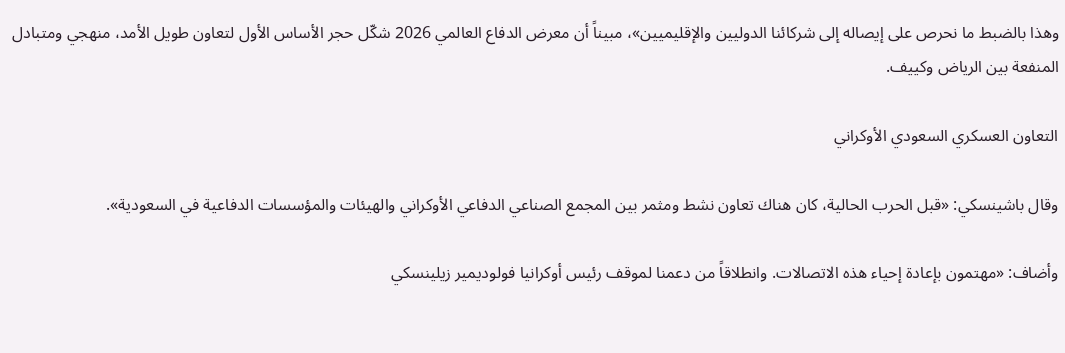وهذا بالضبط ما نحرص على إيصاله إلى شركائنا الدوليين والإقليميين»، مبيناً أن معرض الدفاع العالمي 2026 شكّل حجر الأساس الأول لتعاون طويل الأمد، منهجي ومتبادل المنفعة بين الرياض وكييف.

التعاون العسكري السعودي الأوكراني

وقال باشينسكي: «قبل الحرب الحالية، كان هناك تعاون نشط ومثمر بين المجمع الصناعي الدفاعي الأوكراني والهيئات والمؤسسات الدفاعية في السعودية».

وأضاف: «مهتمون بإعادة إحياء هذه الاتصالات. وانطلاقاً من دعمنا لموقف رئيس أوكرانيا فولوديمير زيلينسكي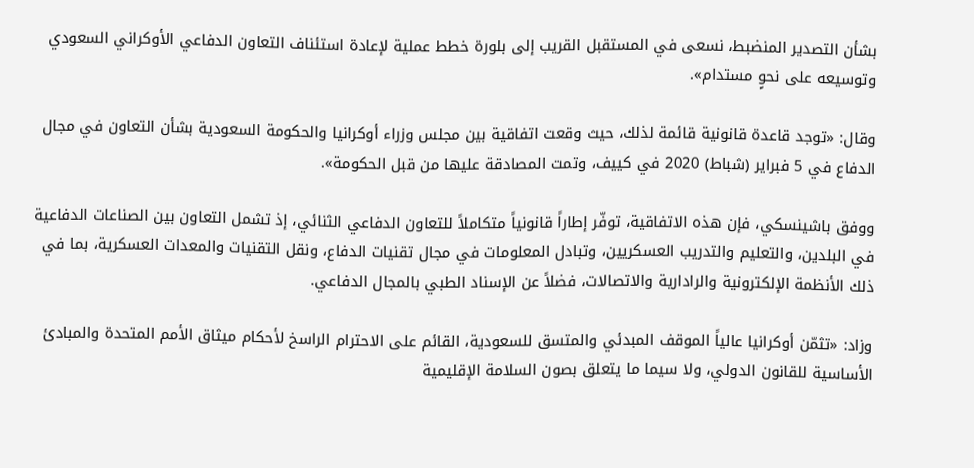بشأن التصدير المنضبط، نسعى في المستقبل القريب إلى بلورة خطط عملية لإعادة استئناف التعاون الدفاعي الأوكراني السعودي وتوسيعه على نحوٍ مستدام».

وقال: «توجد قاعدة قانونية قائمة لذلك، حيث وقعت اتفاقية بين مجلس وزراء أوكرانيا والحكومة السعودية بشأن التعاون في مجال الدفاع في 5 فبراير (شباط) 2020 في كييف، وتمت المصادقة عليها من قبل الحكومة».

ووفق باشينسكي، فإن هذه الاتفاقية، توفّر إطاراً قانونياً متكاملاً للتعاون الدفاعي الثنائي، إذ تشمل التعاون بين الصناعات الدفاعية في البلدين، والتعليم والتدريب العسكريين، وتبادل المعلومات في مجال تقنيات الدفاع، ونقل التقنيات والمعدات العسكرية، بما في ذلك الأنظمة الإلكترونية والرادارية والاتصالات، فضلاً عن الإسناد الطبي بالمجال الدفاعي.

وزاد: «تثمّن أوكرانيا عالياً الموقف المبدئي والمتسق للسعودية، القائم على الاحترام الراسخ لأحكام ميثاق الأمم المتحدة والمبادئ الأساسية للقانون الدولي، ولا سيما ما يتعلق بصون السلامة الإقليمية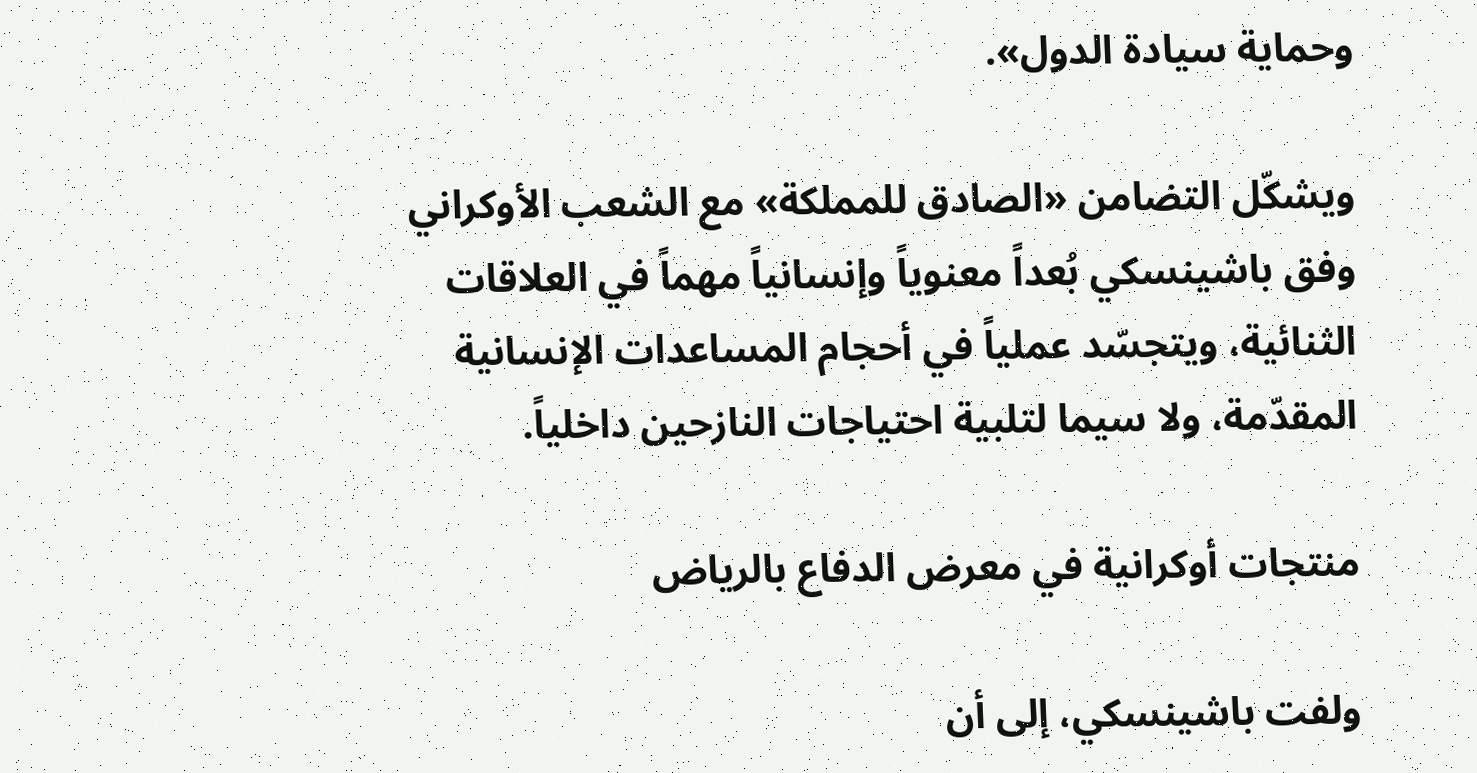وحماية سيادة الدول».

ويشكّل التضامن «الصادق للمملكة» مع الشعب الأوكراني وفق باشينسكي بُعداً معنوياً وإنسانياً مهماً في العلاقات الثنائية، ويتجسّد عملياً في أحجام المساعدات الإنسانية المقدّمة، ولا سيما لتلبية احتياجات النازحين داخلياً.

منتجات أوكرانية في معرض الدفاع بالرياض

ولفت باشينسكي، إلى أن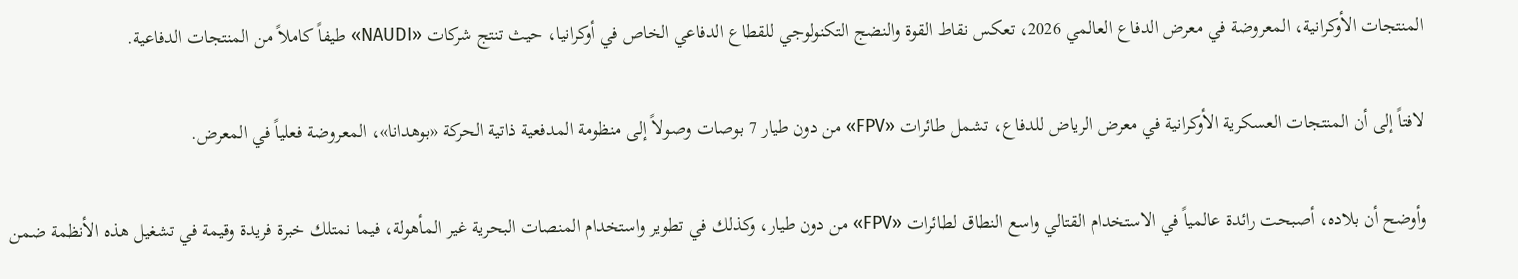المنتجات الأوكرانية، المعروضة في معرض الدفاع العالمي 2026، تعكس نقاط القوة والنضج التكنولوجي للقطاع الدفاعي الخاص في أوكرانيا، حيث تنتج شركات «NAUDI» طيفاً كاملاً من المنتجات الدفاعية.

لافتاً إلى أن المنتجات العسكرية الأوكرانية في معرض الرياض للدفاع، تشمل طائرات «FPV» من دون طيار 7 بوصات وصولاً إلى منظومة المدفعية ذاتية الحركة «بوهدانا»، المعروضة فعلياً في المعرض.

وأوضح أن بلاده، أصبحت رائدة عالمياً في الاستخدام القتالي واسع النطاق لطائرات «FPV» من دون طيار، وكذلك في تطوير واستخدام المنصات البحرية غير المأهولة، فيما نمتلك خبرة فريدة وقيمة في تشغيل هذه الأنظمة ضمن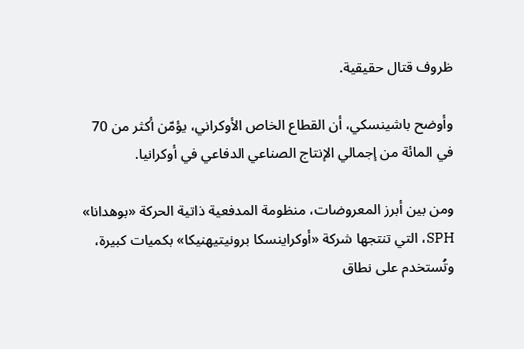ظروف قتال حقيقية.

وأوضح باشينسكي، أن القطاع الخاص الأوكراني، يؤمّن أكثر من 70 في المائة من إجمالي الإنتاج الصناعي الدفاعي في أوكرانيا.

ومن بين أبرز المعروضات، منظومة المدفعية ذاتية الحركة «بوهدانا» SPH، التي تنتجها شركة «أوكراينسكا برونيتيهنيكا» بكميات كبيرة، وتُستخدم على نطاق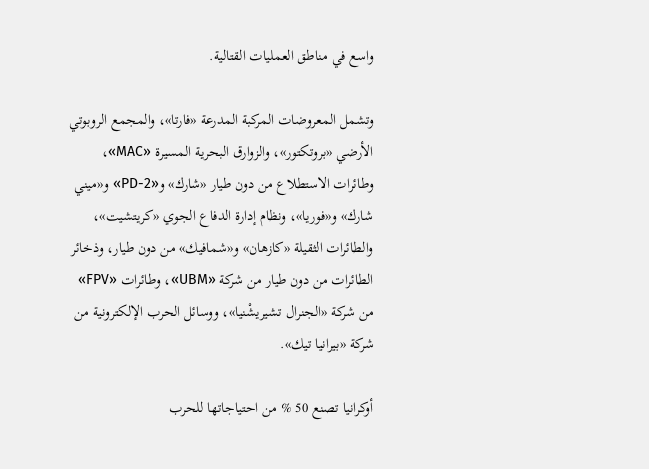واسع في مناطق العمليات القتالية.

وتشمل المعروضات المركبة المدرعة «فارتا»، والمجمع الروبوتي الأرضي «بروتكتور»، والزوارق البحرية المسيرة «MAC»، وطائرات الاستطلاع من دون طيار «شارك» و«PD-2» و«ميني شارك» و«فوريا»، ونظام إدارة الدفاع الجوي «كريتشيت»، والطائرات الثقيلة «كازهان» و«شمافيك» من دون طيار، وذخائر الطائرات من دون طيار من شركة «UBM»، وطائرات «FPV» من شركة «الجنرال تشيريشْنيا»، ووسائل الحرب الإلكترونية من شركة «بيرانيا تيك».

أوكرانيا تصنع 50 % من احتياجاتها للحرب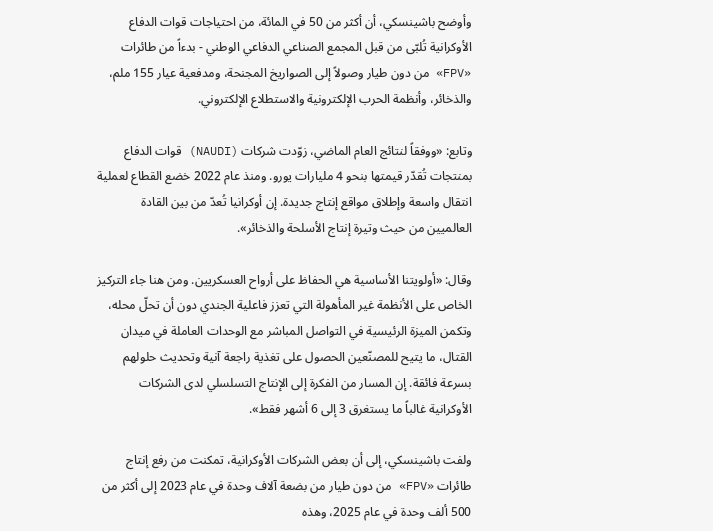وأوضح باشينسكي، أن أكثر من 50 في المائة، من احتياجات قوات الدفاع الأوكرانية تُلبّى من قبل المجمع الصناعي الدفاعي الوطني - بدءاً من طائرات «FPV» من دون طيار وصولاً إلى الصواريخ المجنحة، ومدفعية عيار 155 ملم، والذخائر، وأنظمة الحرب الإلكترونية والاستطلاع الإلكتروني.

وتابع: «ووفقاً لنتائج العام الماضي، زوّدت شركات (NAUDI) قوات الدفاع بمنتجات تُقدّر قيمتها بنحو 4 مليارات يورو. ومنذ عام 2022 خضع القطاع لعملية انتقال واسعة وإطلاق مواقع إنتاج جديدة. إن أوكرانيا تُعدّ من بين القادة العالميين من حيث وتيرة إنتاج الأسلحة والذخائر».

وقال: «أولويتنا الأساسية هي الحفاظ على أرواح العسكريين. ومن هنا جاء التركيز الخاص على الأنظمة غير المأهولة التي تعزز فاعلية الجندي دون أن تحلّ محله، وتكمن الميزة الرئيسية في التواصل المباشر مع الوحدات العاملة في ميدان القتال، ما يتيح للمصنّعين الحصول على تغذية راجعة آنية وتحديث حلولهم بسرعة فائقة. إن المسار من الفكرة إلى الإنتاج التسلسلي لدى الشركات الأوكرانية غالباً ما يستغرق 3 إلى 6 أشهر فقط».

ولفت باشينسكي، إلى أن بعض الشركات الأوكرانية، تمكنت من رفع إنتاج طائرات «FPV» من دون طيار من بضعة آلاف وحدة في عام 2023 إلى أكثر من 500 ألف وحدة في عام 2025، وهذه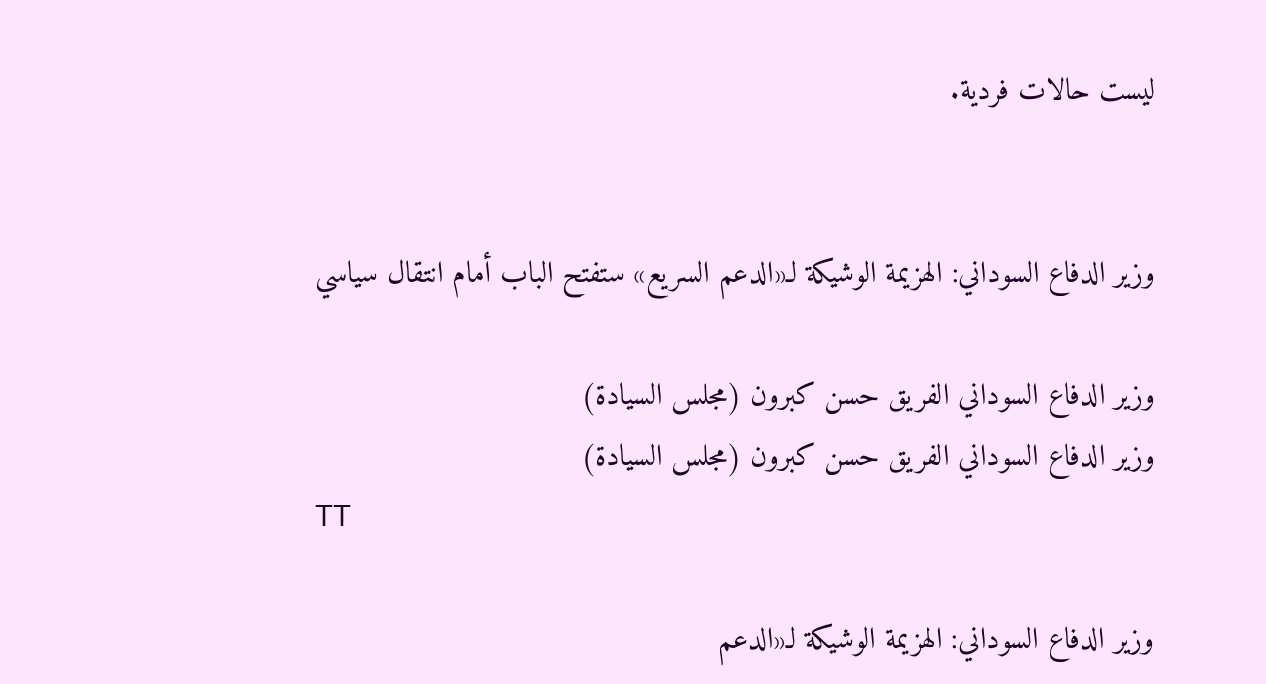ليست حالات فردية.


وزير الدفاع السوداني: الهزيمة الوشيكة لـ«الدعم السريع» ستفتح الباب أمام انتقال سياسي

وزير الدفاع السوداني الفريق حسن كبرون (مجلس السيادة)
وزير الدفاع السوداني الفريق حسن كبرون (مجلس السيادة)
TT

وزير الدفاع السوداني: الهزيمة الوشيكة لـ«الدعم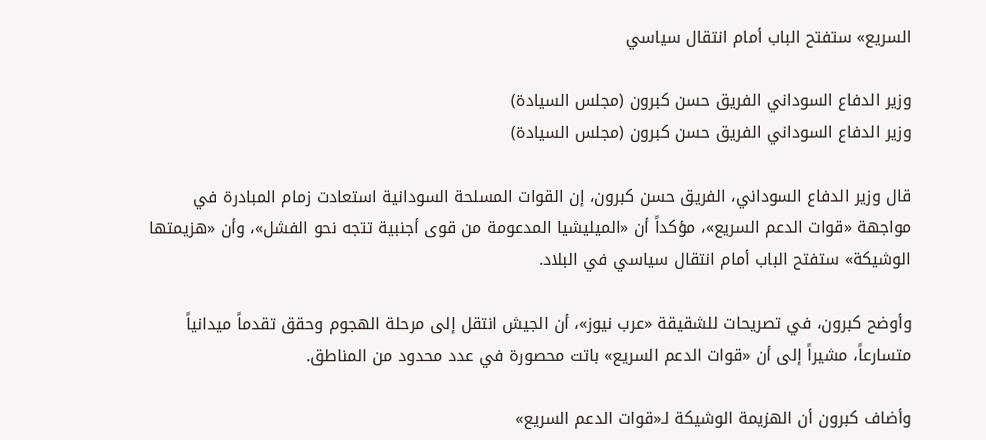السريع» ستفتح الباب أمام انتقال سياسي

وزير الدفاع السوداني الفريق حسن كبرون (مجلس السيادة)
وزير الدفاع السوداني الفريق حسن كبرون (مجلس السيادة)

قال وزير الدفاع السوداني، الفريق حسن كبرون، إن القوات المسلحة السودانية استعادت زمام المبادرة في مواجهة «قوات الدعم السريع»، مؤكداً أن «الميليشيا المدعومة من قوى أجنبية تتجه نحو الفشل»، وأن «هزيمتها الوشيكة» ستفتح الباب أمام انتقال سياسي في البلاد.

وأوضح كبرون، في تصريحات للشقيقة «عرب نيوز»، أن الجيش انتقل إلى مرحلة الهجوم وحقق تقدماً ميدانياً متسارعاً، مشيراً إلى أن «قوات الدعم السريع» باتت محصورة في عدد محدود من المناطق.

وأضاف كبرون أن الهزيمة الوشيكة لـ«قوات الدعم السريع»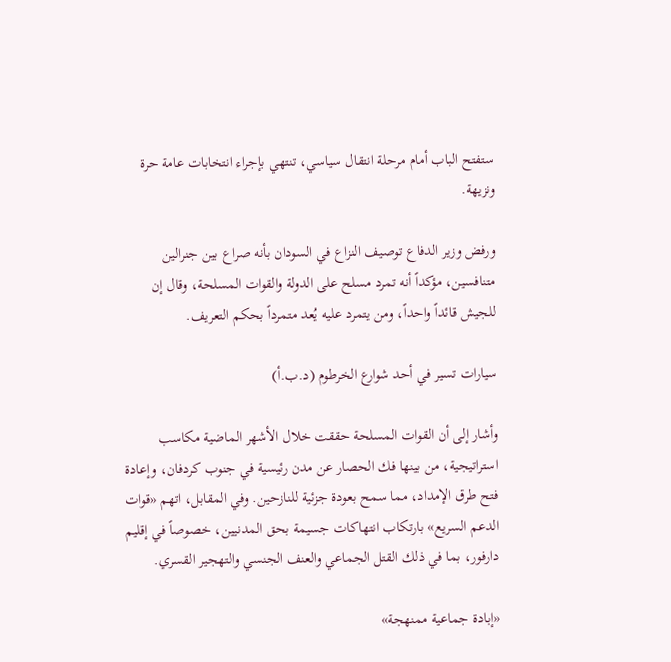ستفتح الباب أمام مرحلة انتقال سياسي، تنتهي بإجراء انتخابات عامة حرة ونزيهة.

ورفض وزير الدفاع توصيف النزاع في السودان بأنه صراع بين جنرالين متنافسين، مؤكداً أنه تمرد مسلح على الدولة والقوات المسلحة، وقال إن للجيش قائداً واحداً، ومن يتمرد عليه يُعد متمرداً بحكم التعريف.

سيارات تسير في أحد شوارع الخرطوم (د.ب.أ)

وأشار إلى أن القوات المسلحة حققت خلال الأشهر الماضية مكاسب استراتيجية، من بينها فك الحصار عن مدن رئيسية في جنوب كردفان، وإعادة فتح طرق الإمداد، مما سمح بعودة جزئية للنازحين. وفي المقابل، اتهم «قوات الدعم السريع» بارتكاب انتهاكات جسيمة بحق المدنيين، خصوصاً في إقليم دارفور، بما في ذلك القتل الجماعي والعنف الجنسي والتهجير القسري.

«إبادة جماعية ممنهجة»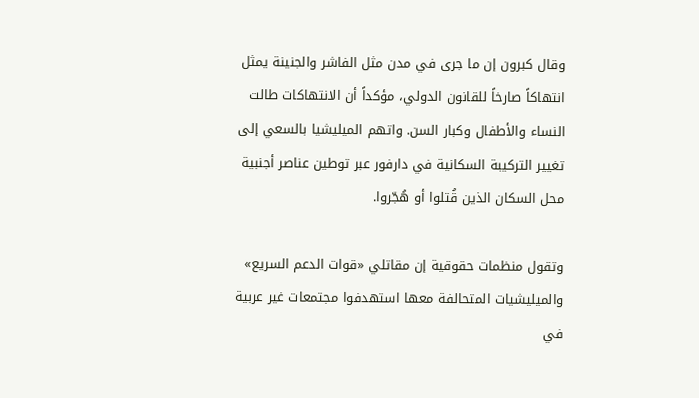وقال كبرون إن ما جرى في مدن مثل الفاشر والجنينة يمثل انتهاكاً صارخاً للقانون الدولي، مؤكداً أن الانتهاكات طالت النساء والأطفال وكبار السن. واتهم الميليشيا بالسعي إلى تغيير التركيبة السكانية في دارفور عبر توطين عناصر أجنبية محل السكان الذين قُتلوا أو هُجّروا.

وتقول منظمات حقوقية إن مقاتلي «قوات الدعم السريع» والميليشيات المتحالفة معها استهدفوا مجتمعات غير عربية في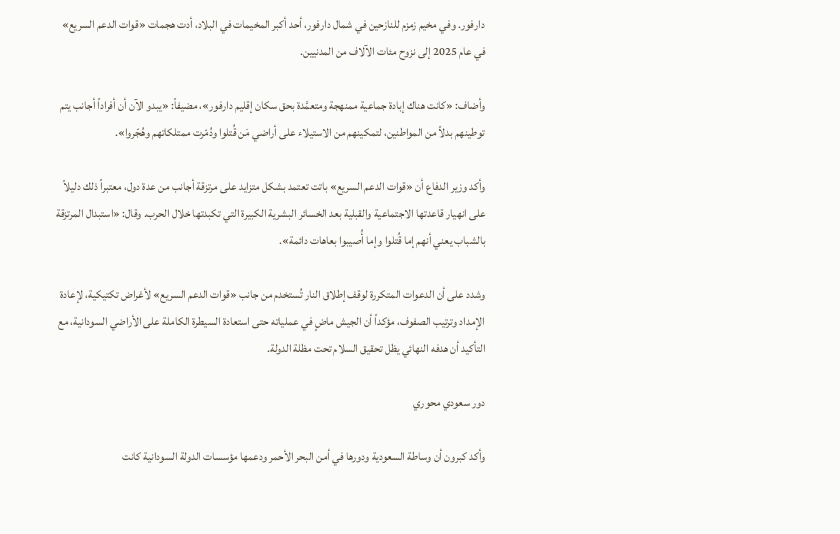دارفور. وفي مخيم زمزم للنازحين في شمال دارفور، أحد أكبر المخيمات في البلاد، أدت هجمات «قوات الدعم السريع» في عام 2025 إلى نزوح مئات الآلاف من المدنيين.

وأضاف: «كانت هناك إبادة جماعية ممنهجة ومتعمَّدة بحق سكان إقليم دارفور»، مضيفاً: «يبدو الآن أن أفراداً أجانب يتم توطينهم بدلاً من المواطنين، لتمكينهم من الاستيلاء على أراضي مَن قُتلوا ودُمّرت ممتلكاتهم وهُجّروا».

وأكد وزير الدفاع أن «قوات الدعم السريع» باتت تعتمد بشكل متزايد على مرتزقة أجانب من عدة دول، معتبراً ذلك دليلاً على انهيار قاعدتها الاجتماعية والقبلية بعد الخسائر البشرية الكبيرة التي تكبدتها خلال الحرب. وقال: «استبدال المرتزقة بالشباب يعني أنهم إما قُتلوا وإما أُصيبوا بعاهات دائمة».

وشدد على أن الدعوات المتكررة لوقف إطلاق النار تُستخدم من جانب «قوات الدعم السريع» لأغراض تكتيكية، لإعادة الإمداد وترتيب الصفوف، مؤكداً أن الجيش ماضٍ في عملياته حتى استعادة السيطرة الكاملة على الأراضي السودانية، مع التأكيد أن هدفه النهائي يظل تحقيق السلام تحت مظلة الدولة.

دور سعودي محوري

وأكد كبرون أن وساطة السعودية ودورها في أمن البحر الأحمر ودعمها مؤسسات الدولة السودانية كانت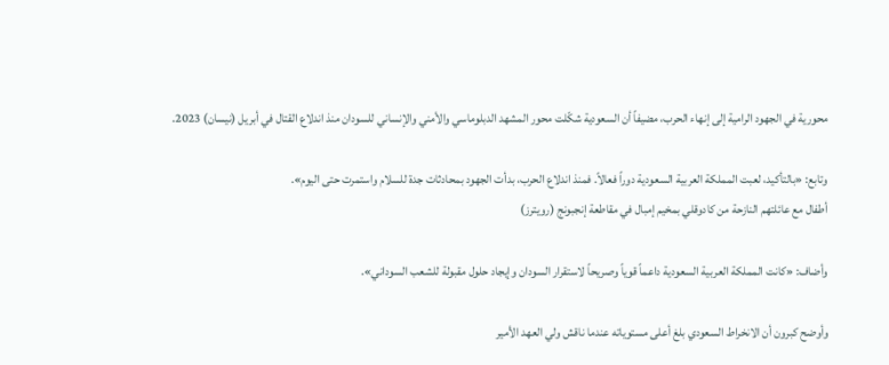محورية في الجهود الرامية إلى إنهاء الحرب، مضيفاً أن السعودية شكّلت محور المشهد الدبلوماسي والأمني والإنساني للسودان منذ اندلاع القتال في أبريل (نيسان) 2023.

وتابع: «بالتأكيد، لعبت المملكة العربية السعودية دوراً فعالاً. فمنذ اندلاع الحرب، بدأت الجهود بمحادثات جدة للسلام واستمرت حتى اليوم».
أطفال مع عائلتهم النازحة من كادوقلي بمخيم إمبال في مقاطعة إنجبونج (رويترز)

وأضاف: «كانت المملكة العربية السعودية داعماً قوياً وصريحاً لاستقرار السودان وإيجاد حلول مقبولة للشعب السوداني».

وأوضح كبرون أن الانخراط السعودي بلغ أعلى مستوياته عندما ناقش ولي العهد الأمير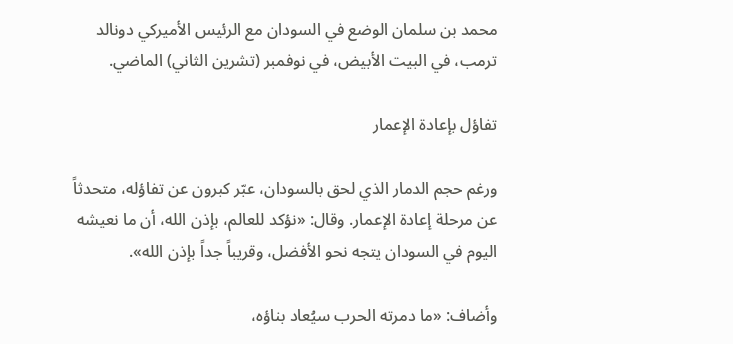محمد بن سلمان الوضع في السودان مع الرئيس الأميركي دونالد ترمب، في البيت الأبيض، في نوفمبر (تشرين الثاني) الماضي.

تفاؤل بإعادة الإعمار

ورغم حجم الدمار الذي لحق بالسودان، عبّر كبرون عن تفاؤله، متحدثاً عن مرحلة إعادة الإعمار. وقال: «نؤكد للعالم، بإذن الله، أن ما نعيشه اليوم في السودان يتجه نحو الأفضل، وقريباً جداً بإذن الله».

وأضاف: «ما دمرته الحرب سيُعاد بناؤه،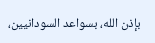بإذن الله، بسواعد السودانيين،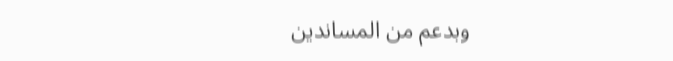وبدعم من المساندين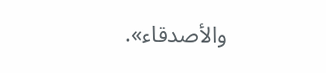والأصدقاء».